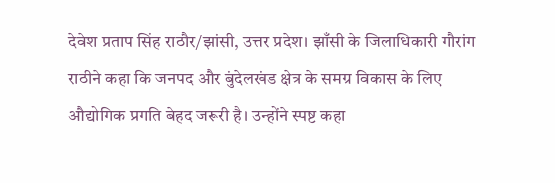देवेश प्रताप सिंह राठौर/झांसी, उत्तर प्रदेश। झाँसी के जिलाधिकारी गौरांग राठीने कहा कि जनपद और बुंदेलखंड क्षेत्र के समग्र विकास के लिए औद्योगिक प्रगति बेहद जरूरी है। उन्होंने स्पष्ट कहा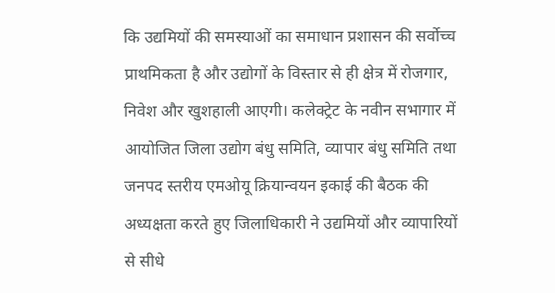कि उद्यमियों की समस्याओं का समाधान प्रशासन की सर्वोच्च प्राथमिकता है और उद्योगों के विस्तार से ही क्षेत्र में रोजगार, निवेश और खुशहाली आएगी। कलेक्ट्रेट के नवीन सभागार में आयोजित जिला उद्योग बंधु समिति, व्यापार बंधु समिति तथा जनपद स्तरीय एमओयू क्रियान्वयन इकाई की बैठक की अध्यक्षता करते हुए जिलाधिकारी ने उद्यमियों और व्यापारियों से सीधे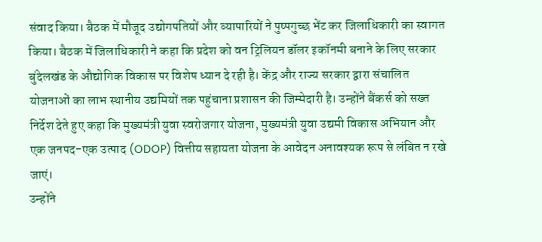संवाद किया। बैठक में मौजूद उद्योगपतियों और व्यापारियों ने पुष्पगुच्छ भेंट कर जिलाधिकारी का स्वागत किया। बैठक में जिलाधिकारी ने कहा कि प्रदेश को वन ट्रिलियन डॉलर इकॉनमी बनाने के लिए सरकार बुंदेलखंड के औद्योगिक विकास पर विशेष ध्यान दे रही है। केंद्र और राज्य सरकार द्वारा संचालित योजनाओं का लाभ स्थानीय उद्यमियों तक पहुंचाना प्रशासन की जिम्मेदारी है। उन्होंने बैंकर्स को सख्त निर्देश देते हुए कहा कि मुख्यमंत्री युवा स्वरोजगार योजना, मुख्यमंत्री युवा उद्यमी विकास अभियान और एक जनपद-एक उत्पाद (ODOP) वित्तीय सहायता योजना के आवेदन अनावश्यक रूप से लंबित न रखे जाएं।
उन्होंने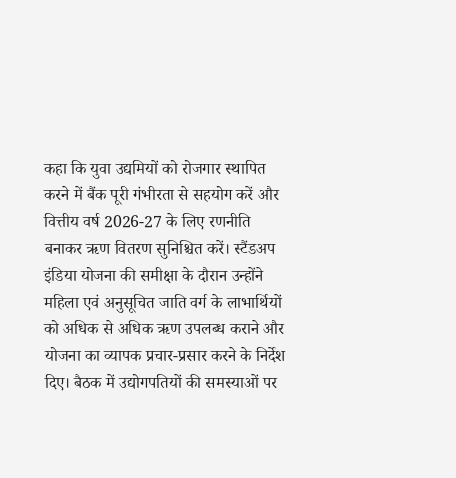कहा कि युवा उद्यमियों को रोजगार स्थापित करने में बैंक पूरी गंभीरता से सहयोग करें और वित्तीय वर्ष 2026-27 के लिए रणनीति बनाकर ऋण वितरण सुनिश्चित करें। स्टैंडअप इंडिया योजना की समीक्षा के दौरान उन्होंने महिला एवं अनुसूचित जाति वर्ग के लाभार्थियों को अधिक से अधिक ऋण उपलब्ध कराने और योजना का व्यापक प्रचार-प्रसार करने के निर्देश दिए। बैठक में उद्योगपतियों की समस्याओं पर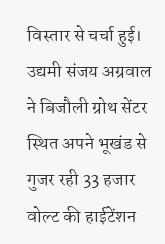विस्तार से चर्चा हुई। उद्यमी संजय अग्रवाल ने बिजौली ग्रोथ सेंटर स्थित अपने भूखंड से गुजर रही 33 हजार वोल्ट की हाईटेंशन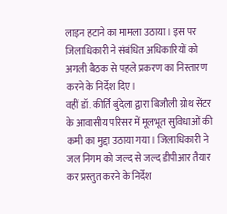लाइन हटाने का मामला उठाया। इस पर जिलाधिकारी ने संबंधित अधिकारियों को अगली बैठक से पहले प्रकरण का निस्तारण करने के निर्देश दिए।
वहीं डॉ. कीर्ति बुंदेला द्वारा बिजौली ग्रोथ सेंटर के आवासीय परिसर में मूलभूत सुविधाओं की कमी का मुद्दा उठाया गया। जिलाधिकारी ने जल निगम को जल्द से जल्द डीपीआर तैयार कर प्रस्तुत करने के निर्देश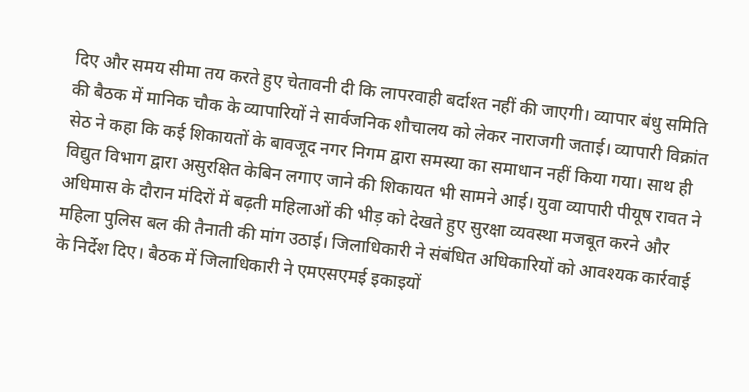दिए और समय सीमा तय करते हुए चेतावनी दी कि लापरवाही बर्दाश्त नहीं की जाएगी। व्यापार बंधु समिति की बैठक में मानिक चौक के व्यापारियों ने सार्वजनिक शौचालय को लेकर नाराजगी जताई। व्यापारी विक्रांत सेठ ने कहा कि कई शिकायतों के बावजूद नगर निगम द्वारा समस्या का समाधान नहीं किया गया। साथ ही विद्युत विभाग द्वारा असुरक्षित केबिन लगाए जाने की शिकायत भी सामने आई। युवा व्यापारी पीयूष रावत ने अधिमास के दौरान मंदिरों में बढ़ती महिलाओं की भीड़ को देखते हुए सुरक्षा व्यवस्था मजबूत करने और महिला पुलिस बल की तैनाती की मांग उठाई। जिलाधिकारी ने संबंधित अधिकारियों को आवश्यक कार्रवाई के निर्देश दिए। बैठक में जिलाधिकारी ने एमएसएमई इकाइयों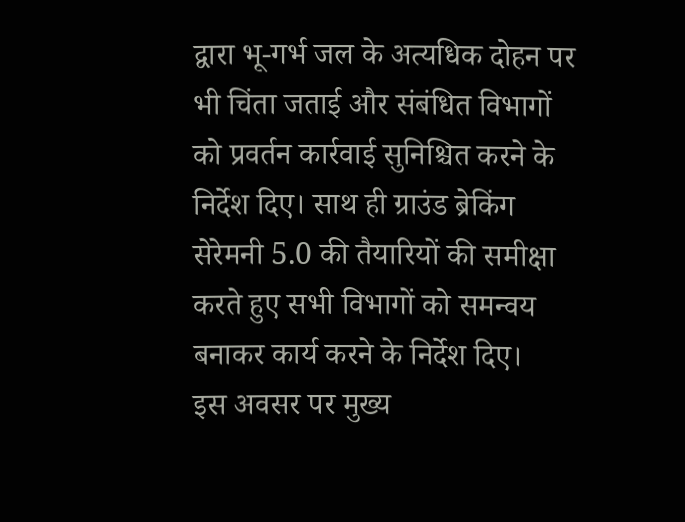द्वारा भू-गर्भ जल के अत्यधिक दोहन पर भी चिंता जताई और संबंधित विभागों को प्रवर्तन कार्रवाई सुनिश्चित करने के निर्देश दिए। साथ ही ग्राउंड ब्रेकिंग सेरेमनी 5.0 की तैयारियों की समीक्षा करते हुए सभी विभागों को समन्वय बनाकर कार्य करने के निर्देश दिए।
इस अवसर पर मुख्य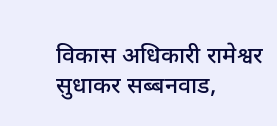विकास अधिकारी रामेश्वर सुधाकर सब्बनवाड,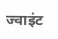ज्वाइंट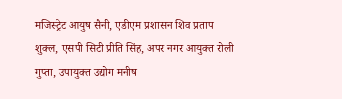मजिस्ट्रेट आयुष सैनी, एडीएम प्रशासन शिव प्रताप शुक्ल, एसपी सिटी प्रीति सिंह, अपर नगर आयुक्त रोली गुप्ता, उपायुक्त उद्योग मनीष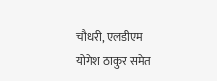चौधरी, एलडीएम योगेश ठाकुर समेत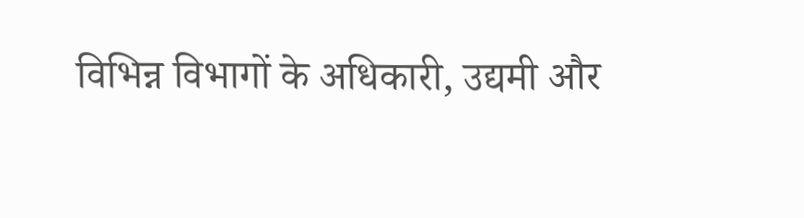विभिन्न विभागों के अधिकारी, उद्यमी और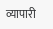व्यापारी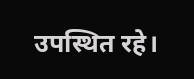उपस्थित रहे।